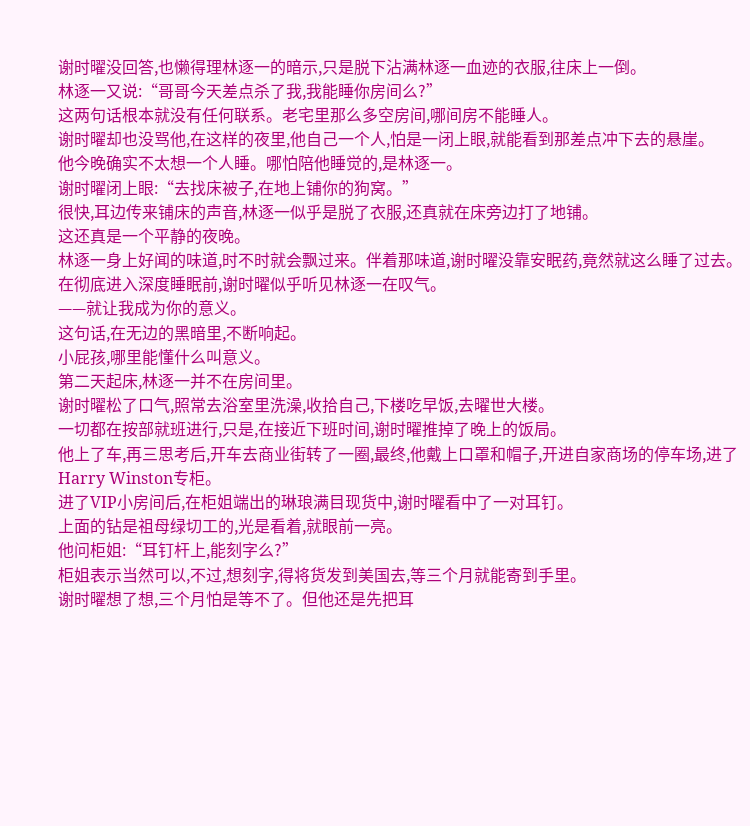谢时曜没回答,也懒得理林逐一的暗示,只是脱下沾满林逐一血迹的衣服,往床上一倒。
林逐一又说:“哥哥今天差点杀了我,我能睡你房间么?”
这两句话根本就没有任何联系。老宅里那么多空房间,哪间房不能睡人。
谢时曜却也没骂他,在这样的夜里,他自己一个人,怕是一闭上眼,就能看到那差点冲下去的悬崖。
他今晚确实不太想一个人睡。哪怕陪他睡觉的,是林逐一。
谢时曜闭上眼:“去找床被子,在地上铺你的狗窝。”
很快,耳边传来铺床的声音,林逐一似乎是脱了衣服,还真就在床旁边打了地铺。
这还真是一个平静的夜晚。
林逐一身上好闻的味道,时不时就会飘过来。伴着那味道,谢时曜没靠安眠药,竟然就这么睡了过去。
在彻底进入深度睡眠前,谢时曜似乎听见林逐一在叹气。
——就让我成为你的意义。
这句话,在无边的黑暗里,不断响起。
小屁孩,哪里能懂什么叫意义。
第二天起床,林逐一并不在房间里。
谢时曜松了口气,照常去浴室里洗澡,收拾自己,下楼吃早饭,去曜世大楼。
一切都在按部就班进行,只是,在接近下班时间,谢时曜推掉了晚上的饭局。
他上了车,再三思考后,开车去商业街转了一圈,最终,他戴上口罩和帽子,开进自家商场的停车场,进了Harry Winston专柜。
进了VIP小房间后,在柜姐端出的琳琅满目现货中,谢时曜看中了一对耳钉。
上面的钻是祖母绿切工的,光是看着,就眼前一亮。
他问柜姐:“耳钉杆上,能刻字么?”
柜姐表示当然可以,不过,想刻字,得将货发到美国去,等三个月就能寄到手里。
谢时曜想了想,三个月怕是等不了。但他还是先把耳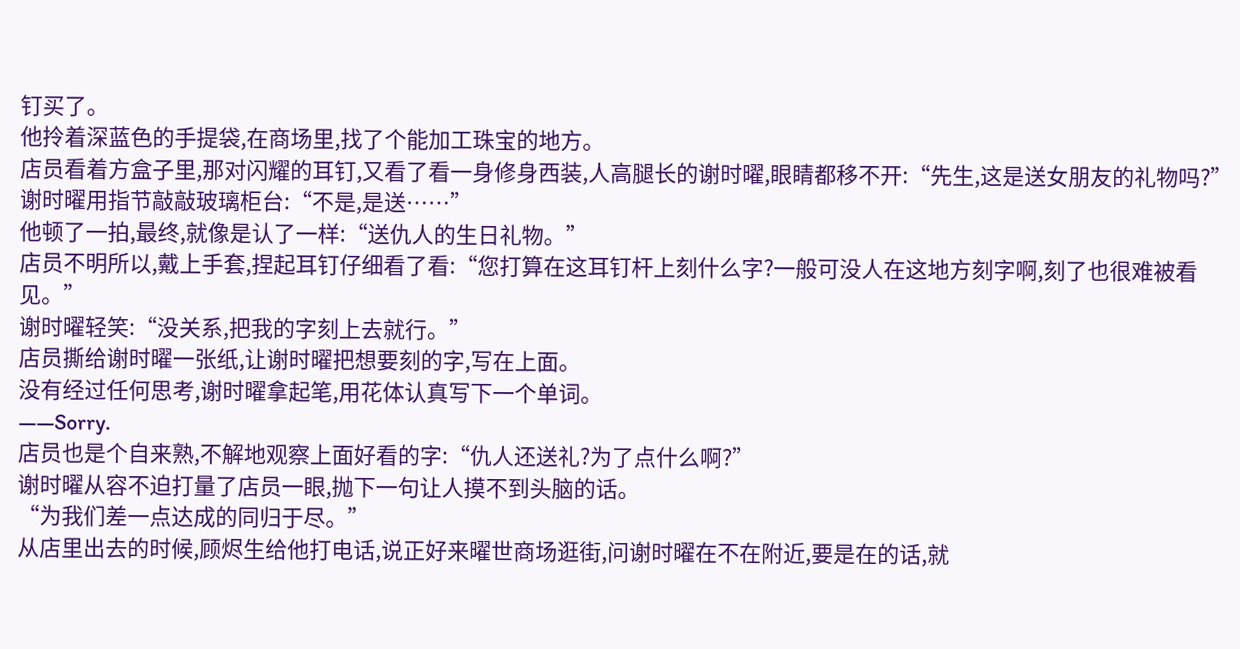钉买了。
他拎着深蓝色的手提袋,在商场里,找了个能加工珠宝的地方。
店员看着方盒子里,那对闪耀的耳钉,又看了看一身修身西装,人高腿长的谢时曜,眼睛都移不开:“先生,这是送女朋友的礼物吗?”
谢时曜用指节敲敲玻璃柜台:“不是,是送……”
他顿了一拍,最终,就像是认了一样:“送仇人的生日礼物。”
店员不明所以,戴上手套,捏起耳钉仔细看了看:“您打算在这耳钉杆上刻什么字?一般可没人在这地方刻字啊,刻了也很难被看见。”
谢时曜轻笑:“没关系,把我的字刻上去就行。”
店员撕给谢时曜一张纸,让谢时曜把想要刻的字,写在上面。
没有经过任何思考,谢时曜拿起笔,用花体认真写下一个单词。
——Sorry.
店员也是个自来熟,不解地观察上面好看的字:“仇人还送礼?为了点什么啊?”
谢时曜从容不迫打量了店员一眼,抛下一句让人摸不到头脑的话。
“为我们差一点达成的同归于尽。”
从店里出去的时候,顾烬生给他打电话,说正好来曜世商场逛街,问谢时曜在不在附近,要是在的话,就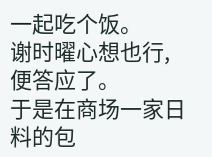一起吃个饭。
谢时曜心想也行,便答应了。
于是在商场一家日料的包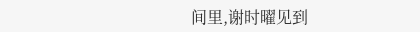间里,谢时曜见到